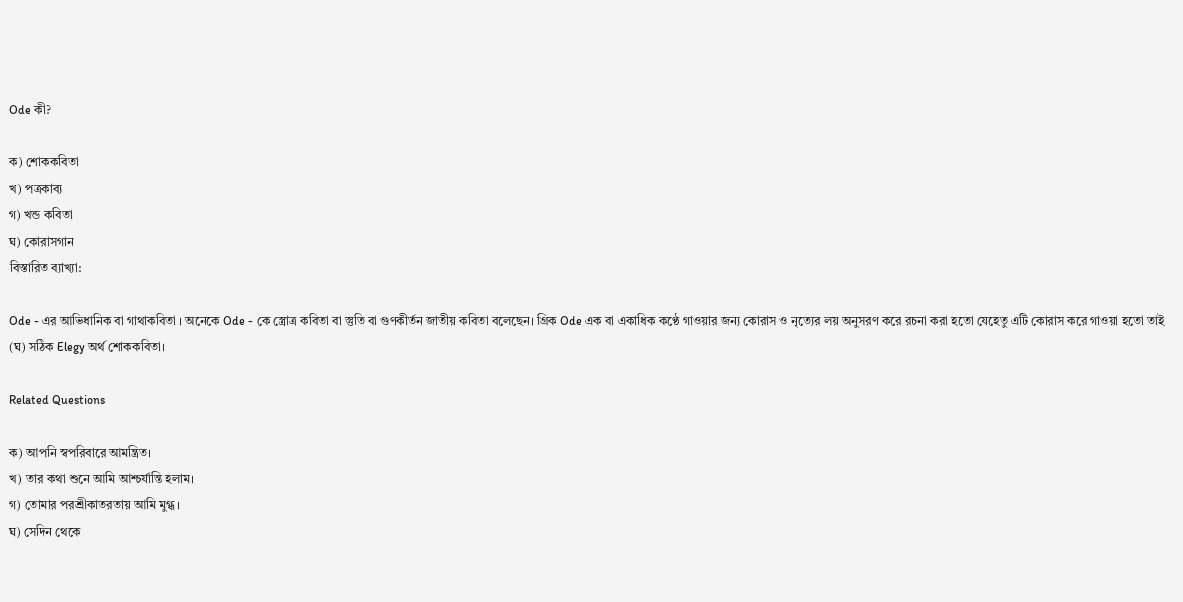Ode কী?

ক) শোককবিতা
খ) পত্রকাব্য
গ) খন্ড কবিতা
ঘ) কোরাসগান
বিস্তারিত ব্যাখ্যা:

Ode - এর আভিধানিক বা গাথাকবিতা । অনেকে Ode - কে স্ত্রোত্র কবিতা বা স্তুতি বা গুণকীর্তন জাতীয় কবিতা বলেছেন। গ্রিক Ode এক বা একাধিক কণ্ঠে গাওয়ার জন্য কোরাস ও নৃত্যের লয় অনুসরণ করে রচনা করা হতো যেহেতু এটি কোরাস করে গাওয়া হতো তাই (ঘ) সঠিক Elegy অর্থ শোককবিতা।

Related Questions

ক) আপনি স্বপরিবারে আমন্ত্রিত।
খ) তার কথা শুনে আমি আশ্চর্যান্তি হলাম।
গ) তোমার পরশ্রীকাতরতায় আমি মুগ্ধ।
ঘ) সেদিন থেকে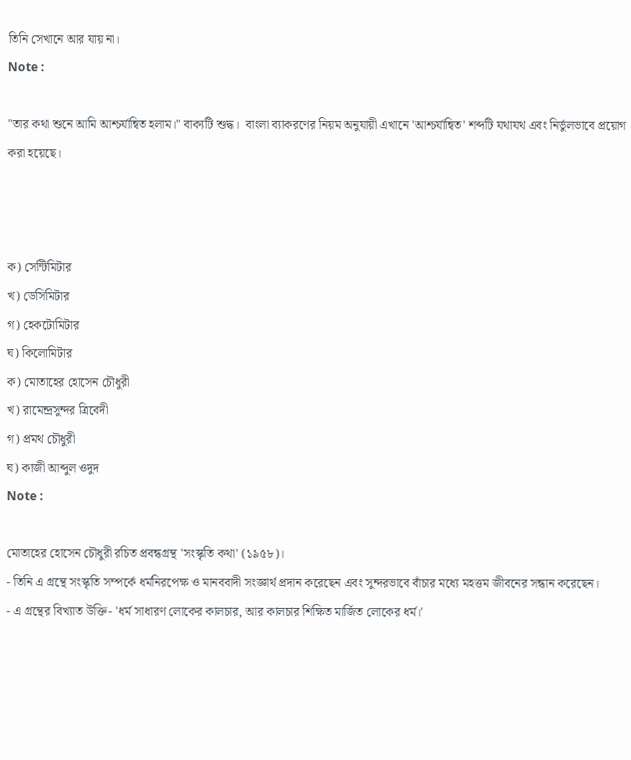তিনি সেখানে আর যায় না।
Note :

"তার কথা শুনে আমি আশ্চর্যান্বিত হলাম।" বাক্যটি শুদ্ধ।  বাংলা ব্যাকরণের নিয়ম অনুযায়ী এখানে 'আশ্চর্যান্বিত' শব্দটি যথাযথ এবং নির্ভুলভাবে প্রয়োগ করা হয়েছে।



ক) সেন্টিমিটার
খ) ডেসিমিটার
গ) হেকটোমিটার
ঘ) কিলোমিটার
ক) মোতাহের হোসেন চৌধুরী
খ) রামেন্দ্রসুন্দর ত্রিবেদী
গ) প্রমথ চৌধুরী
ঘ) কাজী আব্দুল ওদুদ
Note :

মোতাহের হোসেন চৌধুরী রচিত প্রবন্ধগ্রন্থ 'সংস্কৃতি কথা' (১৯৫৮)।
- তিনি এ গ্রন্থে সংস্কৃতি সম্পর্কে ধর্মনিরপেক্ষ ও মানববাদী সংজ্ঞার্থ প্রদান করেছেন এবং সুন্দরভাবে বাঁচার মধ্যে মহত্তম জীবনের সন্ধান করেছেন।
- এ গ্রন্থের বিখ্যাত উক্তি- 'ধর্ম সাধারণ লোকের কালচার, আর কালচার শিক্ষিত মার্জিত লোকের ধর্ম।'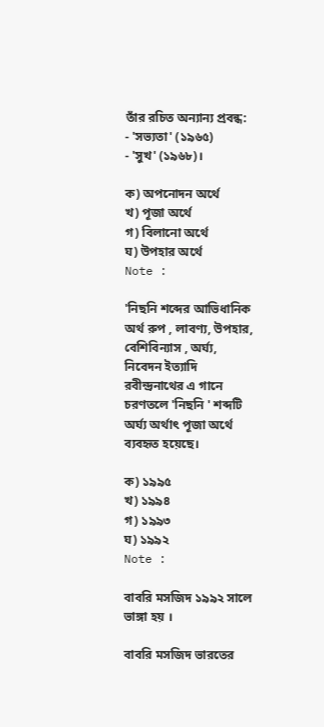তাঁর রচিত অন্যান্য প্রবন্ধ:
- 'সভ্যতা' (১৯৬৫)
- 'সুখ' (১৯৬৮)।

ক) অপনোদন অর্থে
খ) পূজা অর্থে
গ) বিলানো অর্থে
ঘ) উপহার অর্থে
Note :

'নিছনি শব্দের আভিধানিক অর্থ রুপ , লাবণ্য, উপহার, বেশিবিন্যাস , অর্ঘ্য, নিবেদন ইত্যাদি রবীন্দ্রনাথের এ গানে চরণতলে 'নিছনি ' শব্দটি অর্ঘ্য অর্থাৎ পূজা অর্থে ব্যবহৃত হয়েছে।

ক) ১৯৯৫
খ) ১৯৯৪
গ) ১৯৯৩
ঘ) ১৯৯২
Note :

বাবরি মসজিদ ১৯৯২ সালে ভাঙ্গা হয় ।

বাবরি মসজিদ ভারতের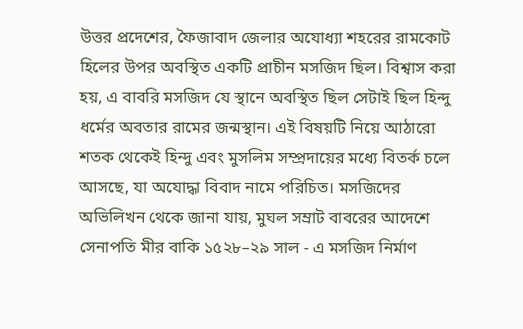উত্তর প্রদেশের, ফৈজাবাদ জেলার অযোধ্যা শহরের রামকোট হিলের উপর অবস্থিত একটি প্রাচীন মসজিদ ছিল। বিশ্বাস করা হয়, এ বাবরি মসজিদ যে স্থানে অবস্থিত ছিল সেটাই ছিল হিন্দু ধর্মের অবতার রামের জন্মস্থান। এই বিষয়টি নিয়ে আঠারো শতক থেকেই হিন্দু এবং মুসলিম সম্প্রদায়ের মধ্যে বিতর্ক চলে আসছে, যা অযোদ্ধা বিবাদ নামে পরিচিত। মসজিদের অভিলিখন থেকে জানা যায়, মুঘল সম্রাট বাবরের আদেশে সেনাপতি মীর বাকি ১৫২৮–২৯ সাল - এ মসজিদ নির্মাণ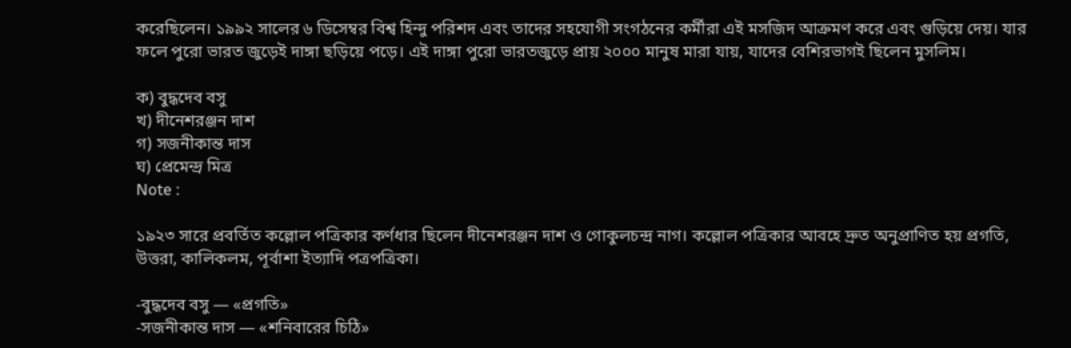করেছিলেন। ১৯৯২ সালের ৬ ডিসেম্বর বিশ্ব হিন্দু পরিশদ এবং তাদের সহযোগী সংগঠনের কর্মীরা এই মসজিদ আক্রমণ করে এবং গুড়িয়ে দেয়। যার ফলে পুরো ভারত জুড়েই দাঙ্গা ছড়িয়ে পড়ে। এই দাঙ্গা পুরো ভারতজুড়ে প্রায় ২০০০ মানুষ মারা যায়, যাদের বেশিরভাগই ছিলেন মুসলিম।

ক) বুদ্ধদেব বসু
খ) দীনেশরঞ্জন দাশ
গ) সজনীকান্ত দাস
ঘ) প্রেমেন্দ্র মিত্র
Note :

১৯২৩ সারে প্রবর্তিত কল্লোল পত্রিকার কর্ণধার ছিলেন দীনেশরঞ্জন দাশ ও গোকুলচন্দ্র নাগ। কল্লোল পত্রিকার আবহে দ্রুত অনুপ্রাণিত হয় প্রগতি, উত্তরা, কালিকলম, পূর্বাশা ইত্যাদি পত্রপত্রিকা।

-বুদ্ধদেব বসু — «প্রগতি»
-সজনীকান্ত দাস — «শনিবারের চিঠি»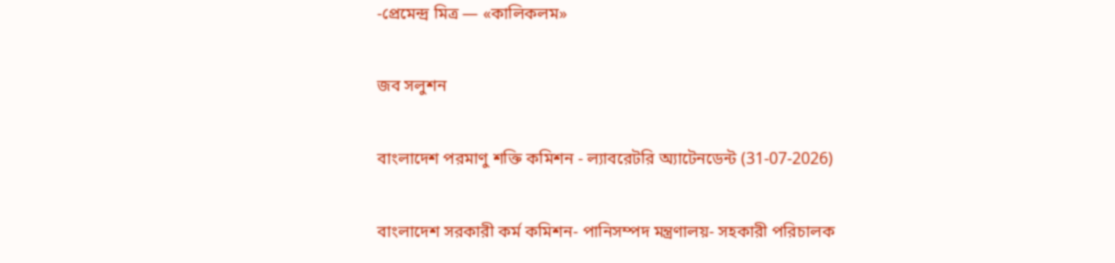-প্রেমেন্দ্র মিত্র — «কালিকলম»

জব সলুশন

বাংলাদেশ পরমাণু শক্তি কমিশন - ল্যাবরেটরি অ্যাটেনডেন্ট (31-07-2026)

বাংলাদেশ সরকারী কর্ম কমিশন- পানিসম্পদ মন্ত্রণালয়- সহকারী পরিচালক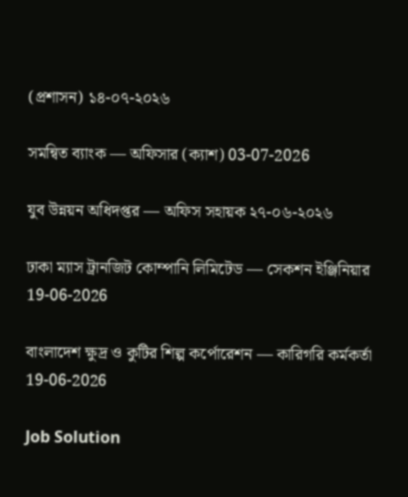(প্রশাসন) ১৪-০৭-২০২৬

সমন্বিত ব্যাংক — অফিসার (ক্যাশ) 03-07-2026

যুব উন্নয়ন অধিদপ্তর — অফিস সহায়ক ২৭-০৬-২০২৬

ঢাকা ম্যাস ট্রানজিট কোম্পানি লিমিটেড — সেকশন ইঞ্জিনিয়ার 19-06-2026

বাংলাদেশ ক্ষুদ্র ও কুটির শিল্প কর্পোরেশন — কারিগরি কর্মকর্তা 19-06-2026

Job Solution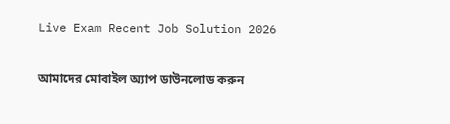Live Exam Recent Job Solution 2026

আমাদের মোবাইল অ্যাপ ডাউনলোড করুন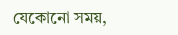যেকোনো সময়,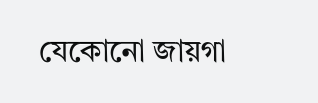যেকোনো জায়গা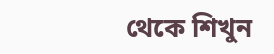থেকে শিখুন